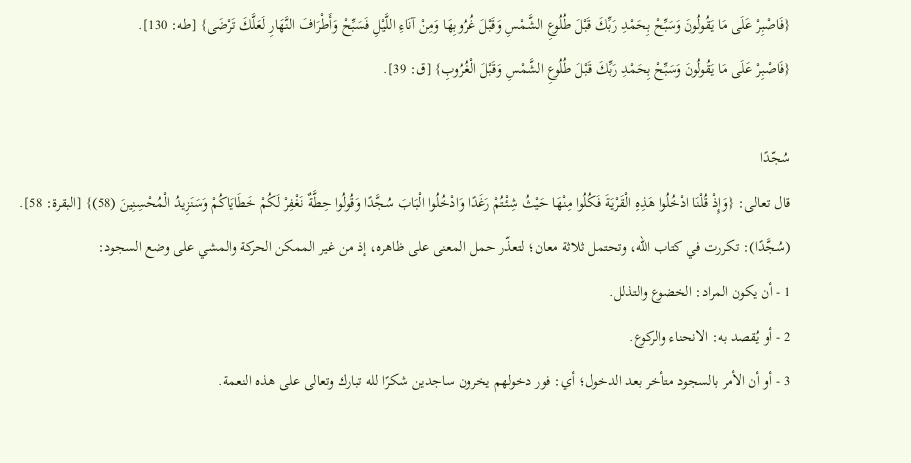{فَاصْبِرْ عَلَى مَا يَقُولُونَ وَسَبِّحْ بِحَمْدِ رَبِّكَ قَبْلَ طُلُوعِ الشَّمْسِ وَقَبْلَ غُرُوبِهَا وَمِنْ آنَاءِ اللَّيْلِ فَسَبِّحْ وَأَطْرَافَ النَّهَارِ لَعَلَّكَ تَرْضَى} [طه: 130].
{فَاصْبِرْ عَلَى مَا يَقُولُونَ وَسَبِّحْ بِحَمْدِ رَبِّكَ قَبْلَ طُلُوعِ الشَّمْسِ وَقَبْلَ الْغُرُوبِ} [ق: 39].

سُجّدًا
قال تعالى: {وَإِذْ قُلْنَا ادْخُلُوا هَذِهِ الْقَرْيَةَ فَكُلُوا مِنْهَا حَيْثُ شِئْتُمْ رَغَدًا وَادْخُلُوا الْبَابَ سُجَّدًا وَقُولُوا حِطَّةٌ نَغْفِرْ لَكُمْ خَطَايَاكُمْ وَسَنَزِيدُ الْمُحْسِنِينَ (58)} [البقرة: 58].
(سُجَّدًا): تكررت في كتاب الله، وتحتمل ثلاثة معان؛ لتعذّر حمل المعنى على ظاهره، إذ من غير الممكن الحركة والمشي على وضع السجود:
1 - أن يكون المراد: الخضوع والتذلل.
2 - أو يُقصد به: الانحناء والركوع.
3 - أو أن الأمر بالسجود متأخر بعد الدخول؛ أي: فور دخولهم يخرون ساجدين شكرًا لله تبارك وتعالى على هذه النعمة.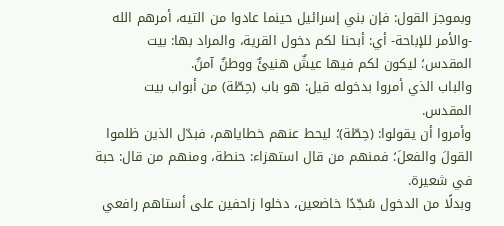وبموجز القول: فإن بني إسرائيل حينما عادوا من التيه، أمرهم الله -والأمر للإباحة- أي: أبحنا لكم دخول القرية، والمراد بها: بيت المقدس؛ ليكون لكم فيها عيشٌ هنيئٌ ووطنٌ آمنٌ.
والباب الذي أمروا بدخوله قيل: هو باب (حِطّة) من أبواب بيت المقدس.
وأمروا أن يقولوا: (حِطّة)؛ ليحط عنهم خطاياهم، فبدّل الذين ظلموا القولَ والفعلَ؛ فمنهم من قال استهزاء: حنطة، ومنهم من قال: حبة في شعيرة.
وبدلًا من الدخول سُجّدًا خاضعين، دخلوا زاحفين على أستاهم رافعي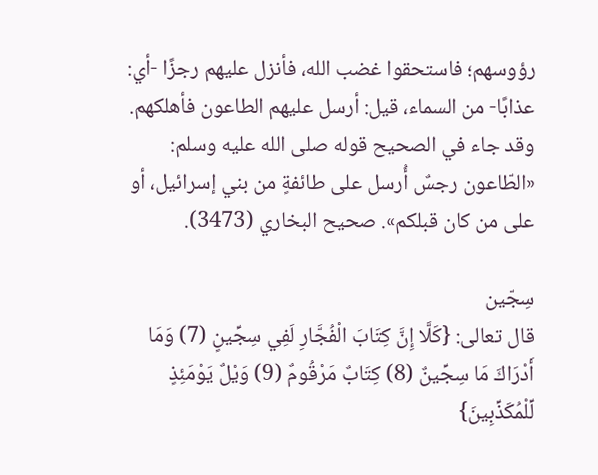رؤوسهم؛ فاستحقوا غضب الله، فأنزل عليهم رجزًا -أي: عذابًا- من السماء، قيل: أرسل عليهم الطاعون فأهلكهم.
وقد جاء في الصحيح قوله صلى الله عليه وسلم: «الطّاعون رجسٌ أُرسل على طائفةٍ من بني إسرائيل، أو على من كان قبلكم». صحيح البخاري (3473).

سِجّين
قال تعالى: {كَلَّا إِنَّ كِتَابَ الْفُجَّارِ لَفِي سِجِّينٍ (7) وَمَا أَدْرَاكَ مَا سِجِّينٌ (8) كِتَابٌ مَرْقُومٌ (9) وَيْلٌ يَوْمَئِذٍ لِّلْمُكَذِّبِينَ}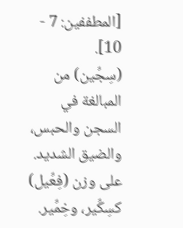[المطففين: 7 - 10].
(سِجِّين) من المبالغة في السجن والحبس، والضيق الشديد. على وزن (فِعِّيل) كسِكِّير، وخِمِّير.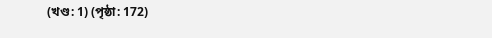(খণ্ড: 1) (পৃষ্ঠা: 172)